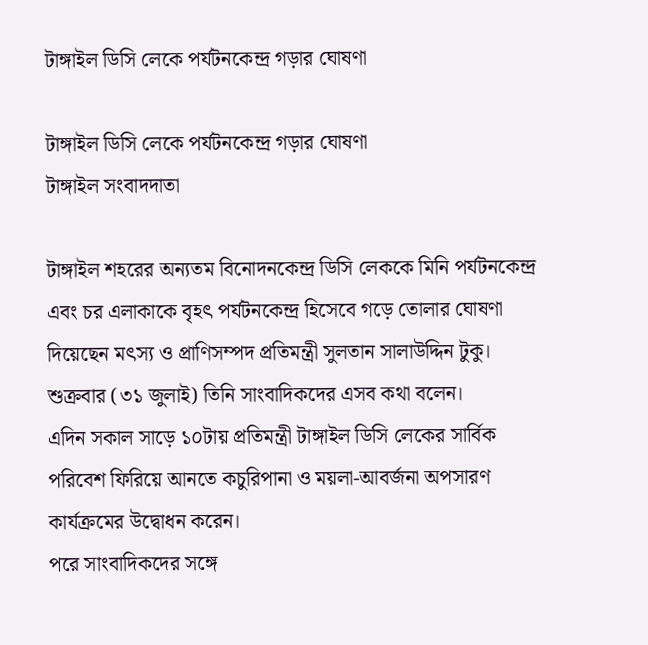টাঙ্গাইল ডিসি লেকে পর্যটনকেন্দ্র গড়ার ঘোষণা

টাঙ্গাইল ডিসি লেকে পর্যটনকেন্দ্র গড়ার ঘোষণা
টাঙ্গাইল সংবাদদাতা

টাঙ্গাইল শহরের অন্যতম বিনোদনকেন্দ্র ডিসি লেককে মিনি পর্যটনকেন্দ্র এবং চর এলাকাকে বৃহৎ পর্যটনকেন্দ্র হিসেবে গড়ে তোলার ঘোষণা দিয়েছেন মৎস্য ও প্রাণিসম্পদ প্রতিমন্ত্রী সুলতান সালাউদ্দিন টুকু। শুক্রবার (৩১ জুলাই) তিনি সাংবাদিকদের এসব কথা বলেন।
এদিন সকাল সাড়ে ১০টায় প্রতিমন্ত্রী টাঙ্গাইল ডিসি লেকের সার্বিক পরিবেশ ফিরিয়ে আনতে কচুরিপানা ও ময়লা-আবর্জনা অপসারণ কার্যক্রমের উদ্বোধন করেন।
পরে সাংবাদিকদের সঙ্গে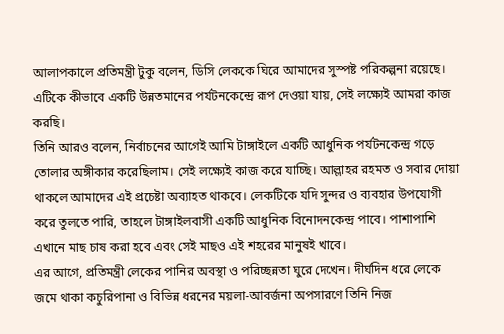আলাপকালে প্রতিমন্ত্রী টুকু বলেন, ডিসি লেককে ঘিরে আমাদের সুস্পষ্ট পরিকল্পনা রয়েছে। এটিকে কীভাবে একটি উন্নতমানের পর্যটনকেন্দ্রে রূপ দেওয়া যায়, সেই লক্ষ্যেই আমরা কাজ করছি।
তিনি আরও বলেন, নির্বাচনের আগেই আমি টাঙ্গাইলে একটি আধুনিক পর্যটনকেন্দ্র গড়ে তোলার অঙ্গীকার করেছিলাম। সেই লক্ষ্যেই কাজ করে যাচ্ছি। আল্লাহর রহমত ও সবার দোয়া থাকলে আমাদের এই প্রচেষ্টা অব্যাহত থাকবে। লেকটিকে যদি সুন্দর ও ব্যবহার উপযোগী করে তুলতে পারি, তাহলে টাঙ্গাইলবাসী একটি আধুনিক বিনোদনকেন্দ্র পাবে। পাশাপাশি এখানে মাছ চাষ করা হবে এবং সেই মাছও এই শহরের মানুষই খাবে।
এর আগে, প্রতিমন্ত্রী লেকের পানির অবস্থা ও পরিচ্ছন্নতা ঘুরে দেখেন। দীর্ঘদিন ধরে লেকে জমে থাকা কচুরিপানা ও বিভিন্ন ধরনের ময়লা-আবর্জনা অপসারণে তিনি নিজ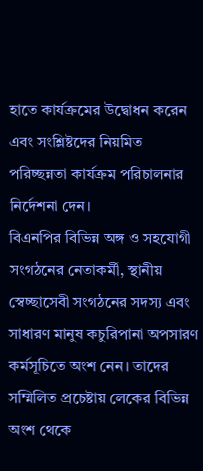হাতে কার্যক্রমের উদ্বোধন করেন এবং সংশ্লিষ্টদের নিয়মিত পরিচ্ছন্নতা কার্যক্রম পরিচালনার নির্দেশনা দেন।
বিএনপির বিভিন্ন অঙ্গ ও সহযোগী সংগঠনের নেতাকর্মী, স্থানীয় স্বেচ্ছাসেবী সংগঠনের সদস্য এবং সাধারণ মানুষ কচুরিপানা অপসারণ কর্মসূচিতে অংশ নেন। তাদের সম্মিলিত প্রচেষ্টায় লেকের বিভিন্ন অংশ থেকে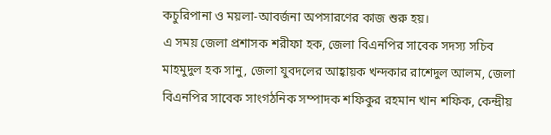কচুরিপানা ও ময়লা-আবর্জনা অপসারণের কাজ শুরু হয়।
এ সময় জেলা প্রশাসক শরীফা হক, জেলা বিএনপির সাবেক সদস্য সচিব মাহমুদুল হক সানু, জেলা যুবদলের আহ্বায়ক খন্দকার রাশেদুল আলম, জেলা বিএনপির সাবেক সাংগঠনিক সম্পাদক শফিকুর রহমান খান শফিক, কেন্দ্রীয়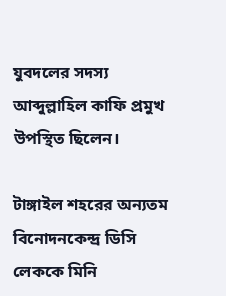যুবদলের সদস্য আব্দুল্লাহিল কাফি প্রমুখ উপস্থিত ছিলেন।

টাঙ্গাইল শহরের অন্যতম বিনোদনকেন্দ্র ডিসি লেককে মিনি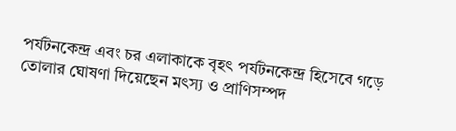পর্যটনকেন্দ্র এবং চর এলাকাকে বৃহৎ পর্যটনকেন্দ্র হিসেবে গড়ে তোলার ঘোষণা দিয়েছেন মৎস্য ও প্রাণিসম্পদ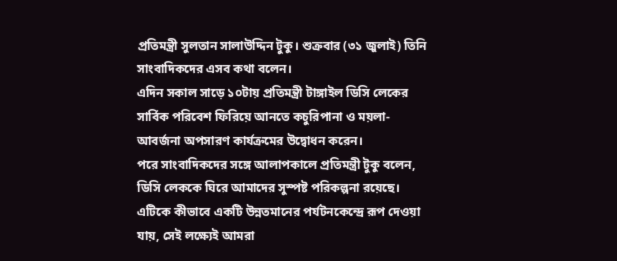প্রতিমন্ত্রী সুলতান সালাউদ্দিন টুকু। শুক্রবার (৩১ জুলাই) তিনি সাংবাদিকদের এসব কথা বলেন।
এদিন সকাল সাড়ে ১০টায় প্রতিমন্ত্রী টাঙ্গাইল ডিসি লেকের সার্বিক পরিবেশ ফিরিয়ে আনতে কচুরিপানা ও ময়লা-আবর্জনা অপসারণ কার্যক্রমের উদ্বোধন করেন।
পরে সাংবাদিকদের সঙ্গে আলাপকালে প্রতিমন্ত্রী টুকু বলেন, ডিসি লেককে ঘিরে আমাদের সুস্পষ্ট পরিকল্পনা রয়েছে। এটিকে কীভাবে একটি উন্নতমানের পর্যটনকেন্দ্রে রূপ দেওয়া যায়, সেই লক্ষ্যেই আমরা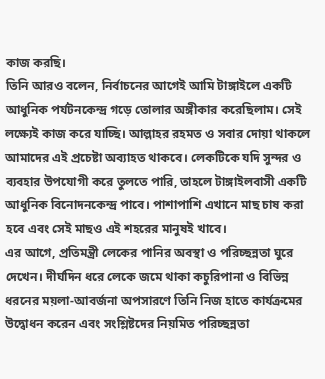কাজ করছি।
তিনি আরও বলেন, নির্বাচনের আগেই আমি টাঙ্গাইলে একটি আধুনিক পর্যটনকেন্দ্র গড়ে তোলার অঙ্গীকার করেছিলাম। সেই লক্ষ্যেই কাজ করে যাচ্ছি। আল্লাহর রহমত ও সবার দোয়া থাকলে আমাদের এই প্রচেষ্টা অব্যাহত থাকবে। লেকটিকে যদি সুন্দর ও ব্যবহার উপযোগী করে তুলতে পারি, তাহলে টাঙ্গাইলবাসী একটি আধুনিক বিনোদনকেন্দ্র পাবে। পাশাপাশি এখানে মাছ চাষ করা হবে এবং সেই মাছও এই শহরের মানুষই খাবে।
এর আগে, প্রতিমন্ত্রী লেকের পানির অবস্থা ও পরিচ্ছন্নতা ঘুরে দেখেন। দীর্ঘদিন ধরে লেকে জমে থাকা কচুরিপানা ও বিভিন্ন ধরনের ময়লা-আবর্জনা অপসারণে তিনি নিজ হাতে কার্যক্রমের উদ্বোধন করেন এবং সংশ্লিষ্টদের নিয়মিত পরিচ্ছন্নতা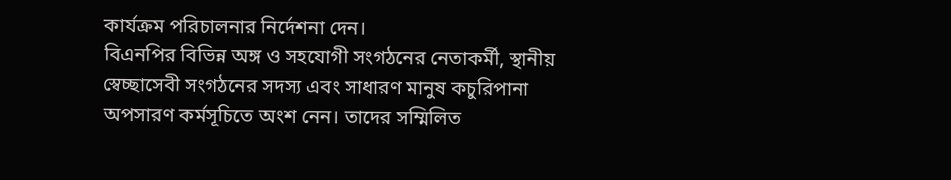কার্যক্রম পরিচালনার নির্দেশনা দেন।
বিএনপির বিভিন্ন অঙ্গ ও সহযোগী সংগঠনের নেতাকর্মী, স্থানীয় স্বেচ্ছাসেবী সংগঠনের সদস্য এবং সাধারণ মানুষ কচুরিপানা অপসারণ কর্মসূচিতে অংশ নেন। তাদের সম্মিলিত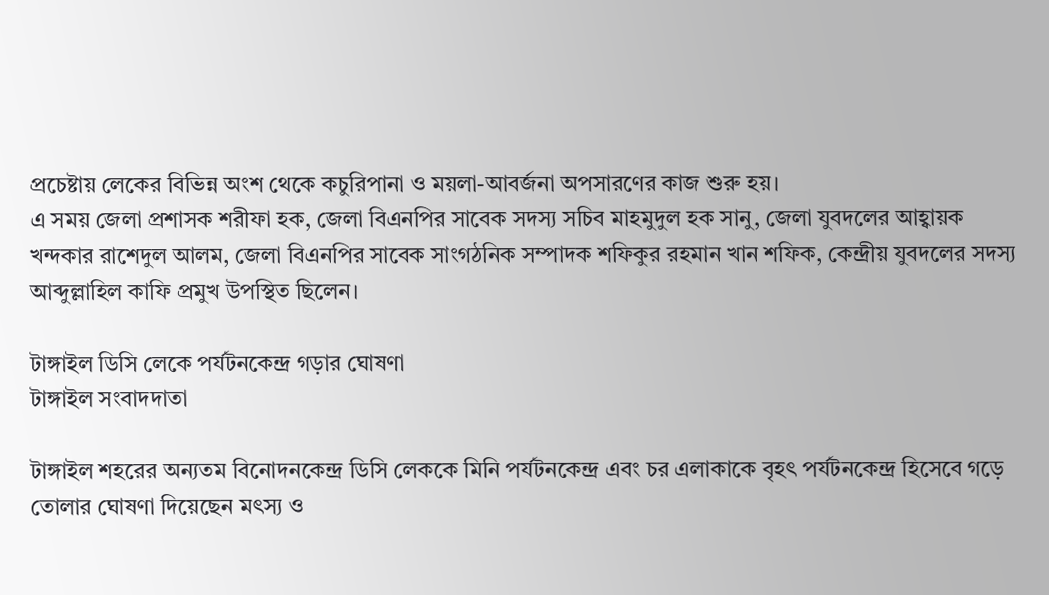প্রচেষ্টায় লেকের বিভিন্ন অংশ থেকে কচুরিপানা ও ময়লা-আবর্জনা অপসারণের কাজ শুরু হয়।
এ সময় জেলা প্রশাসক শরীফা হক, জেলা বিএনপির সাবেক সদস্য সচিব মাহমুদুল হক সানু, জেলা যুবদলের আহ্বায়ক খন্দকার রাশেদুল আলম, জেলা বিএনপির সাবেক সাংগঠনিক সম্পাদক শফিকুর রহমান খান শফিক, কেন্দ্রীয় যুবদলের সদস্য আব্দুল্লাহিল কাফি প্রমুখ উপস্থিত ছিলেন।

টাঙ্গাইল ডিসি লেকে পর্যটনকেন্দ্র গড়ার ঘোষণা
টাঙ্গাইল সংবাদদাতা

টাঙ্গাইল শহরের অন্যতম বিনোদনকেন্দ্র ডিসি লেককে মিনি পর্যটনকেন্দ্র এবং চর এলাকাকে বৃহৎ পর্যটনকেন্দ্র হিসেবে গড়ে তোলার ঘোষণা দিয়েছেন মৎস্য ও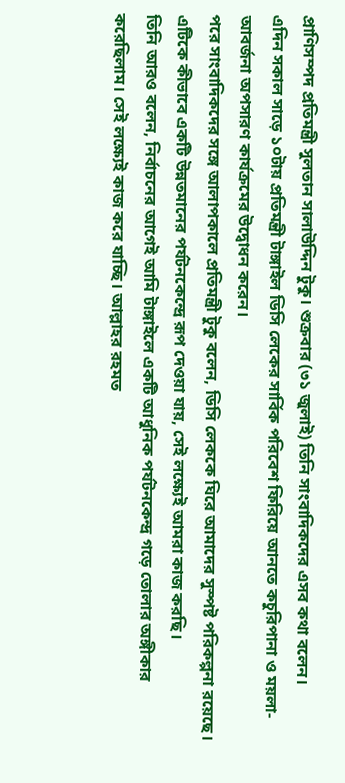প্রাণিসম্পদ প্রতিমন্ত্রী সুলতান সালাউদ্দিন টুকু। শুক্রবার (৩১ জুলাই) তিনি সাংবাদিকদের এসব কথা বলেন।
এদিন সকাল সাড়ে ১০টায় প্রতিমন্ত্রী টাঙ্গাইল ডিসি লেকের সার্বিক পরিবেশ ফিরিয়ে আনতে কচুরিপানা ও ময়লা-আবর্জনা অপসারণ কার্যক্রমের উদ্বোধন করেন।
পরে সাংবাদিকদের সঙ্গে আলাপকালে প্রতিমন্ত্রী টুকু বলেন, ডিসি লেককে ঘিরে আমাদের সুস্পষ্ট পরিকল্পনা রয়েছে। এটিকে কীভাবে একটি উন্নতমানের পর্যটনকেন্দ্রে রূপ দেওয়া যায়, সেই লক্ষ্যেই আমরা কাজ করছি।
তিনি আরও বলেন, নির্বাচনের আগেই আমি টাঙ্গাইলে একটি আধুনিক পর্যটনকেন্দ্র গড়ে তোলার অঙ্গীকার করেছিলাম। সেই লক্ষ্যেই কাজ করে যাচ্ছি। আল্লাহর রহমত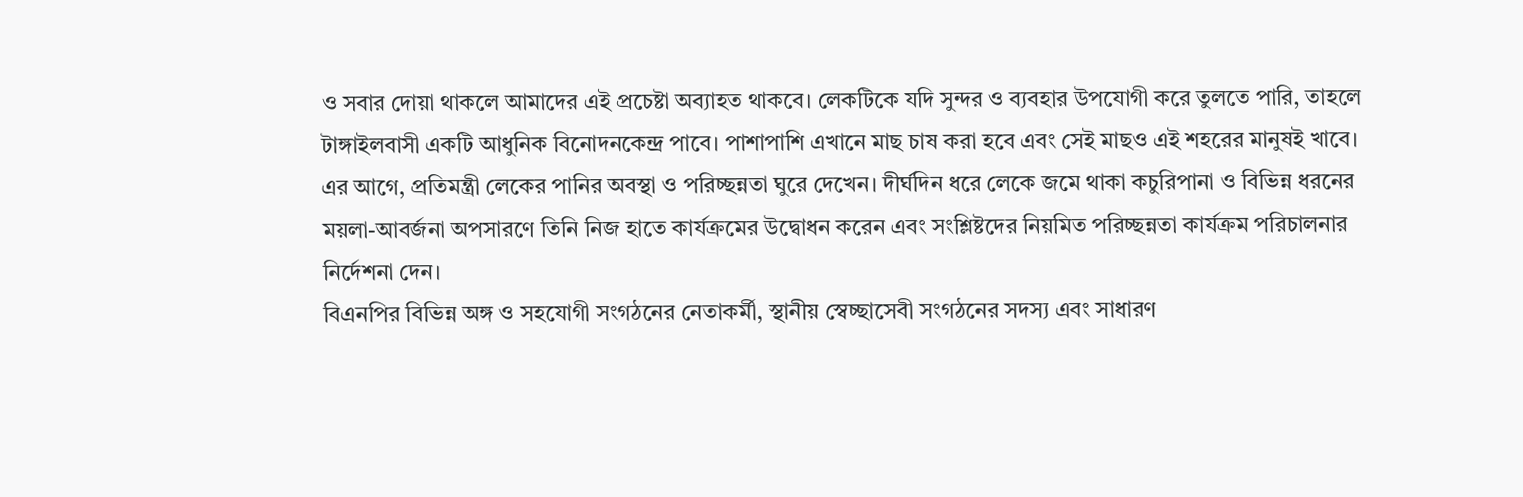ও সবার দোয়া থাকলে আমাদের এই প্রচেষ্টা অব্যাহত থাকবে। লেকটিকে যদি সুন্দর ও ব্যবহার উপযোগী করে তুলতে পারি, তাহলে টাঙ্গাইলবাসী একটি আধুনিক বিনোদনকেন্দ্র পাবে। পাশাপাশি এখানে মাছ চাষ করা হবে এবং সেই মাছও এই শহরের মানুষই খাবে।
এর আগে, প্রতিমন্ত্রী লেকের পানির অবস্থা ও পরিচ্ছন্নতা ঘুরে দেখেন। দীর্ঘদিন ধরে লেকে জমে থাকা কচুরিপানা ও বিভিন্ন ধরনের ময়লা-আবর্জনা অপসারণে তিনি নিজ হাতে কার্যক্রমের উদ্বোধন করেন এবং সংশ্লিষ্টদের নিয়মিত পরিচ্ছন্নতা কার্যক্রম পরিচালনার নির্দেশনা দেন।
বিএনপির বিভিন্ন অঙ্গ ও সহযোগী সংগঠনের নেতাকর্মী, স্থানীয় স্বেচ্ছাসেবী সংগঠনের সদস্য এবং সাধারণ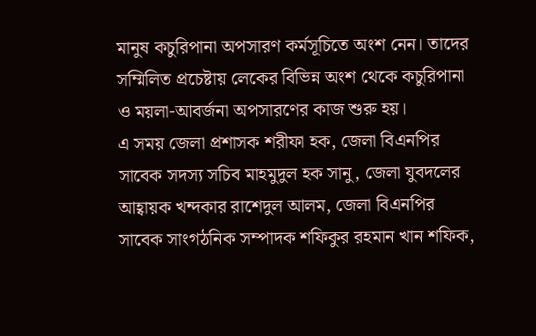মানুষ কচুরিপানা অপসারণ কর্মসূচিতে অংশ নেন। তাদের সম্মিলিত প্রচেষ্টায় লেকের বিভিন্ন অংশ থেকে কচুরিপানা ও ময়লা-আবর্জনা অপসারণের কাজ শুরু হয়।
এ সময় জেলা প্রশাসক শরীফা হক, জেলা বিএনপির সাবেক সদস্য সচিব মাহমুদুল হক সানু, জেলা যুবদলের আহ্বায়ক খন্দকার রাশেদুল আলম, জেলা বিএনপির সাবেক সাংগঠনিক সম্পাদক শফিকুর রহমান খান শফিক,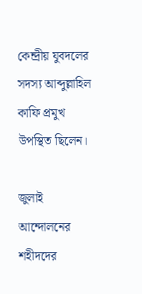কেন্দ্রীয় যুবদলের সদস্য আব্দুল্লাহিল কাফি প্রমুখ উপস্থিত ছিলেন।

জুলাই আন্দোলনের শহীদদের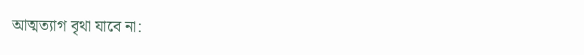আত্মত্যাগ বৃথা যাবে না: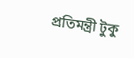প্রতিমন্ত্রী টুকু